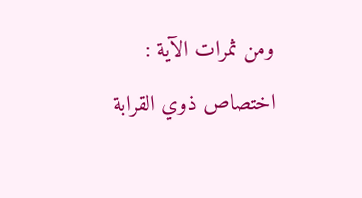ومن ثمرات الآية :
اختصاص ذوي القرابة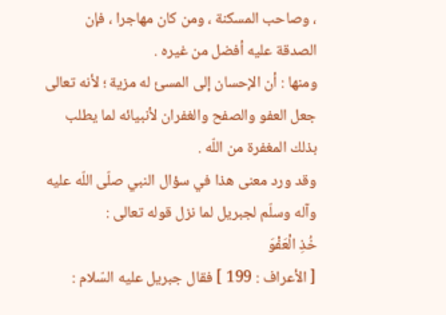، وصاحب المسكنة ، ومن كان مهاجرا ، فإن الصدقة عليه أفضل من غيره .
ومنها : أن الإحسان إلى المسئ له مزية ؛ لأنه تعالى جعل العفو والصفح والغفران لأنبيائه لما يطلب بذلك المغفرة من اللّه .
وقد ورد معنى هذا في سؤال النبي صلّى اللّه عليه وآله وسلّم لجبريل لما نزل قوله تعالى :
خُذِ الْعَفْوَ
[ الأعراف : 199 ] فقال جبريل عليه السّلام :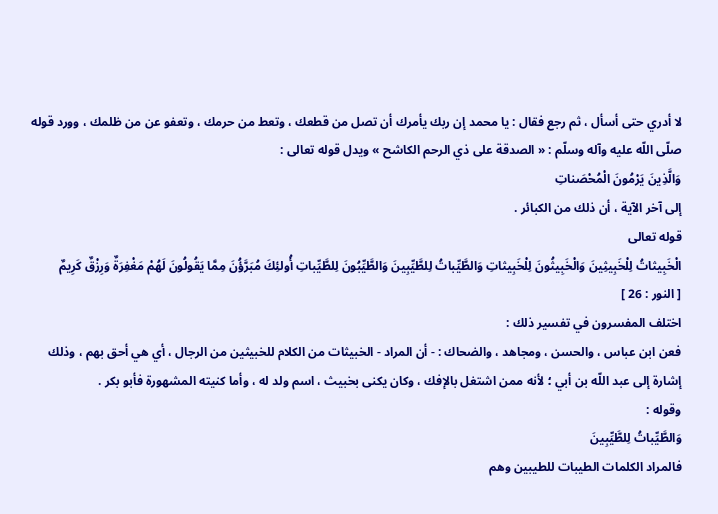لا أدري حتى أسأل ، ثم رجع فقال : يا محمد إن ربك يأمرك أن تصل من قطعك ، وتعط من حرمك ، وتعفو عن من ظلمك ، وورد قوله صلّى اللّه عليه وآله وسلّم : « الصدقة على ذي الرحم الكاشح » ويدل قوله تعالى :
وَالَّذِينَ يَرْمُونَ الْمُحْصَناتِ
إلى آخر الآية ، أن ذلك من الكبائر .
قوله تعالى
الْخَبِيثاتُ لِلْخَبِيثِينَ وَالْخَبِيثُونَ لِلْخَبِيثاتِ وَالطَّيِّباتُ لِلطَّيِّبِينَ وَالطَّيِّبُونَ لِلطَّيِّباتِ أُولئِكَ مُبَرَّؤُنَ مِمَّا يَقُولُونَ لَهُمْ مَغْفِرَةٌ وَرِزْقٌ كَرِيمٌ
[ النور : 26 ]
اختلف المفسرون في تفسير ذلك :
فعن ابن عباس ، والحسن ، ومجاهد ، والضحاك : - أن المراد - الخبيثات من الكلام للخبيثين من الرجال ، أي هي أحق بهم ، وذلك إشارة إلى عبد اللّه بن أبي ؛ لأنه ممن اشتغل بالإفك ، وكان يكنى بخبيث ، اسم ولد له ، وأما كنيته المشهورة فأبو بكر .
وقوله :
وَالطَّيِّباتُ لِلطَّيِّبِينَ
فالمراد الكلمات الطيبات للطيبين وهم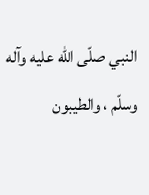النبي صلّى اللّه عليه وآله وسلّم ، والطيبون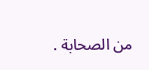من الصحابة .